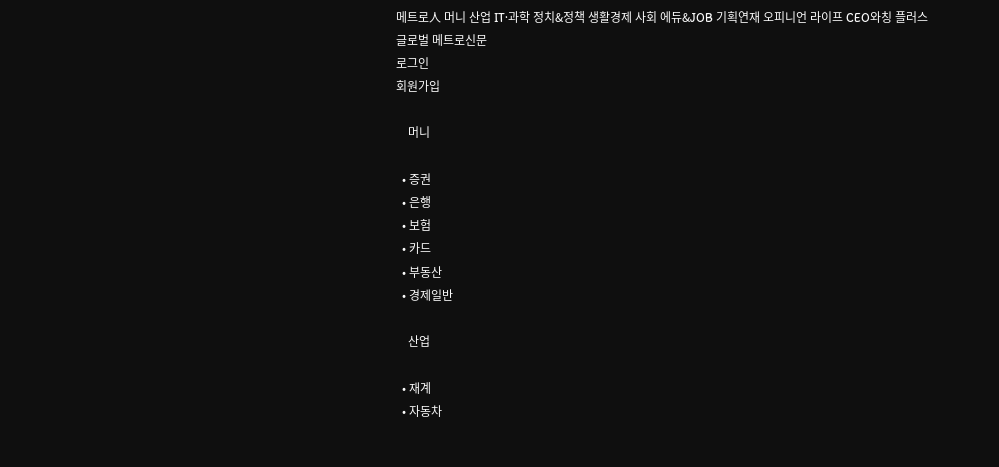메트로人 머니 산업 IT·과학 정치&정책 생활경제 사회 에듀&JOB 기획연재 오피니언 라이프 CEO와칭 플러스
글로벌 메트로신문
로그인
회원가입

    머니

  • 증권
  • 은행
  • 보험
  • 카드
  • 부동산
  • 경제일반

    산업

  • 재계
  • 자동차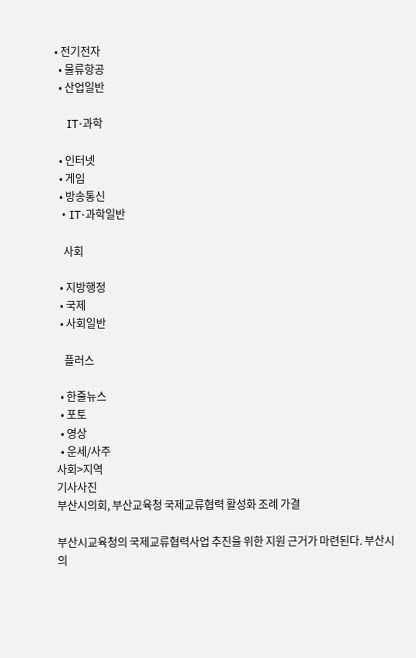• 전기전자
  • 물류항공
  • 산업일반

    IT·과학

  • 인터넷
  • 게임
  • 방송통신
  • IT·과학일반

    사회

  • 지방행정
  • 국제
  • 사회일반

    플러스

  • 한줄뉴스
  • 포토
  • 영상
  • 운세/사주
사회>지역
기사사진
부산시의회, 부산교육청 국제교류협력 활성화 조례 가결

부산시교육청의 국제교류협력사업 추진을 위한 지원 근거가 마련된다. 부산시의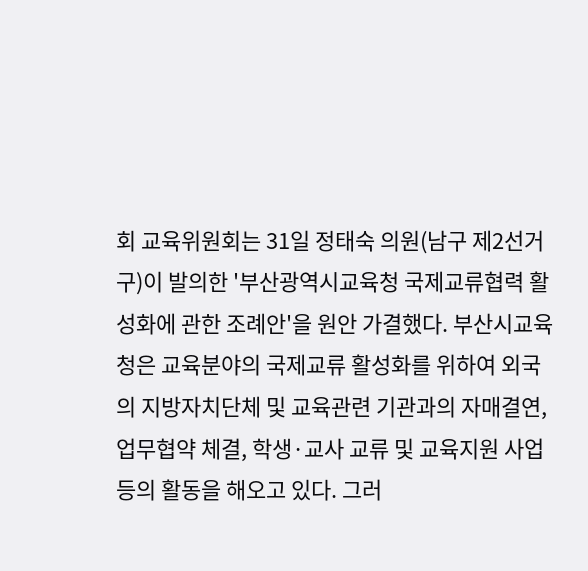회 교육위원회는 31일 정태숙 의원(남구 제2선거구)이 발의한 '부산광역시교육청 국제교류협력 활성화에 관한 조례안'을 원안 가결했다. 부산시교육청은 교육분야의 국제교류 활성화를 위하여 외국의 지방자치단체 및 교육관련 기관과의 자매결연, 업무협약 체결, 학생·교사 교류 및 교육지원 사업 등의 활동을 해오고 있다. 그러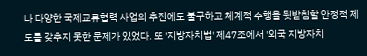나 다양한 국제교류협력 사업의 추진에도 불구하고 체계적 수행을 뒷받침할 안정적 제도를 갖추지 못한 문제가 있었다. 또 '지방자치법' 제47조에서 '외국 지방자치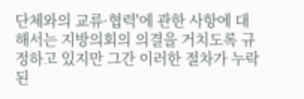단체와의 교류·협력'에 관한 사항에 대해서는 지방의회의 의결을 거치도록 규정하고 있지만 그간 이러한 절차가 누락된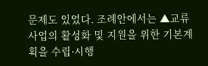문제도 있었다. 조례안에서는 ▲교류사업의 활성화 및 지원을 위한 기본계획을 수립·시행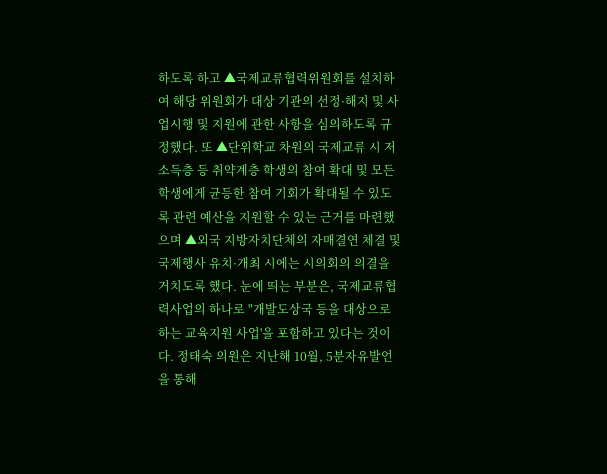하도록 하고 ▲국제교류협력위원회를 설치하여 해당 위원회가 대상 기관의 선정·해지 및 사업시행 및 지원에 관한 사항을 심의하도록 규정했다. 또 ▲단위학교 차원의 국제교류 시 저소득층 등 취약계층 학생의 참여 확대 및 모든 학생에게 균등한 참여 기회가 확대될 수 있도록 관련 예산을 지원할 수 있는 근거를 마련했으며 ▲외국 지방자치단체의 자매결연 체결 및 국제행사 유치·개최 시에는 시의회의 의결을 거치도록 했다. 눈에 띄는 부분은, 국제교류협력사업의 하나로 "개발도상국 등을 대상으로 하는 교육지원 사업'을 포함하고 있다는 것이다. 정태숙 의원은 지난해 10월, 5분자유발언을 통해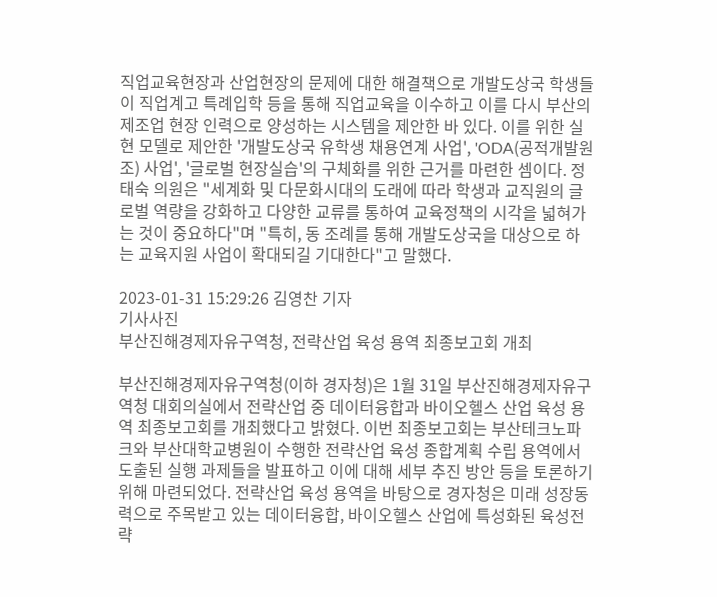직업교육현장과 산업현장의 문제에 대한 해결책으로 개발도상국 학생들이 직업계고 특례입학 등을 통해 직업교육을 이수하고 이를 다시 부산의 제조업 현장 인력으로 양성하는 시스템을 제안한 바 있다. 이를 위한 실현 모델로 제안한 '개발도상국 유학생 채용연계 사업', 'ODA(공적개발원조) 사업', '글로벌 현장실습'의 구체화를 위한 근거를 마련한 셈이다. 정태숙 의원은 "세계화 및 다문화시대의 도래에 따라 학생과 교직원의 글로벌 역량을 강화하고 다양한 교류를 통하여 교육정책의 시각을 넓혀가는 것이 중요하다"며 "특히, 동 조례를 통해 개발도상국을 대상으로 하는 교육지원 사업이 확대되길 기대한다"고 말했다.

2023-01-31 15:29:26 김영찬 기자
기사사진
부산진해경제자유구역청, 전략산업 육성 용역 최종보고회 개최

부산진해경제자유구역청(이하 경자청)은 1월 31일 부산진해경제자유구역청 대회의실에서 전략산업 중 데이터융합과 바이오헬스 산업 육성 용역 최종보고회를 개최했다고 밝혔다. 이번 최종보고회는 부산테크노파크와 부산대학교병원이 수행한 전략산업 육성 종합계획 수립 용역에서 도출된 실행 과제들을 발표하고 이에 대해 세부 추진 방안 등을 토론하기 위해 마련되었다. 전략산업 육성 용역을 바탕으로 경자청은 미래 성장동력으로 주목받고 있는 데이터융합, 바이오헬스 산업에 특성화된 육성전략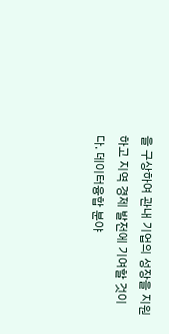을 구상하여 관내 기업의 성장을 지원하고 지역 경제 발전에 기여할 것이다. 데이터융합 분야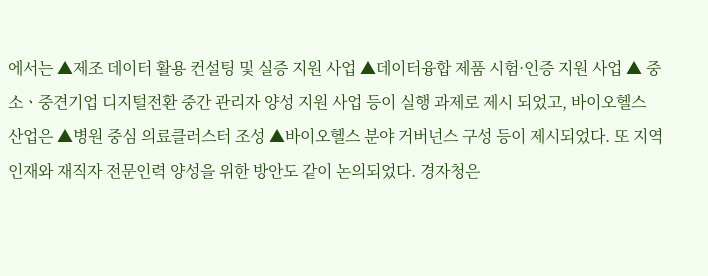에서는 ▲제조 데이터 활용 컨설팅 및 실증 지원 사업 ▲데이터융합 제품 시험·인증 지원 사업 ▲ 중소ㆍ중견기업 디지털전환 중간 관리자 양성 지원 사업 등이 실행 과제로 제시 되었고, 바이오헬스 산업은 ▲병원 중심 의료클러스터 조성 ▲바이오헬스 분야 거버넌스 구성 등이 제시되었다. 또 지역 인재와 재직자 전문인력 양성을 위한 방안도 같이 논의되었다. 경자청은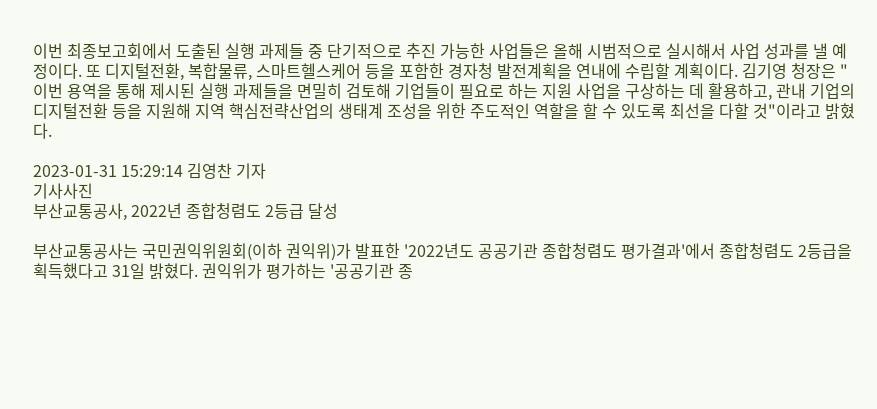이번 최종보고회에서 도출된 실행 과제들 중 단기적으로 추진 가능한 사업들은 올해 시범적으로 실시해서 사업 성과를 낼 예정이다. 또 디지털전환, 복합물류, 스마트헬스케어 등을 포함한 경자청 발전계획을 연내에 수립할 계획이다. 김기영 청장은 "이번 용역을 통해 제시된 실행 과제들을 면밀히 검토해 기업들이 필요로 하는 지원 사업을 구상하는 데 활용하고, 관내 기업의 디지털전환 등을 지원해 지역 핵심전략산업의 생태계 조성을 위한 주도적인 역할을 할 수 있도록 최선을 다할 것"이라고 밝혔다.

2023-01-31 15:29:14 김영찬 기자
기사사진
부산교통공사, 2022년 종합청렴도 2등급 달성

부산교통공사는 국민권익위원회(이하 권익위)가 발표한 '2022년도 공공기관 종합청렴도 평가결과'에서 종합청렴도 2등급을 획득했다고 31일 밝혔다. 권익위가 평가하는 '공공기관 종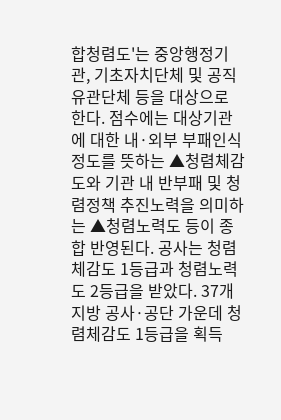합청렴도'는 중앙행정기관, 기초자치단체 및 공직유관단체 등을 대상으로 한다. 점수에는 대상기관에 대한 내·외부 부패인식정도를 뜻하는 ▲청렴체감도와 기관 내 반부패 및 청렴정책 추진노력을 의미하는 ▲청렴노력도 등이 종합 반영된다. 공사는 청렴체감도 1등급과 청렴노력도 2등급을 받았다. 37개 지방 공사·공단 가운데 청렴체감도 1등급을 획득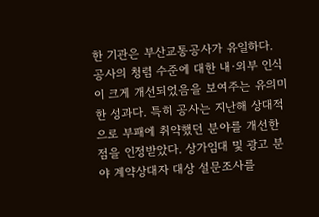한 기관은 부산교통공사가 유일하다. 공사의 청렴 수준에 대한 내·외부 인식이 크게 개선되었음을 보여주는 유의미한 성과다. 특히 공사는 지난해 상대적으로 부패에 취약했던 분야를 개선한 점을 인정받았다. 상가임대 및 광고 분야 계약상대자 대상 설문조사를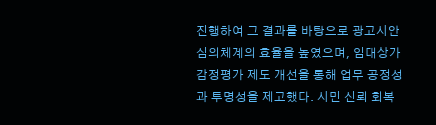진행하여 그 결과를 바탕으로 광고시안 심의체계의 효율을 높였으며, 임대상가 감정평가 제도 개선을 통해 업무 공정성과 투명성을 제고했다. 시민 신뢰 회복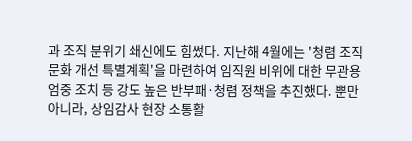과 조직 분위기 쇄신에도 힘썼다. 지난해 4월에는 '청렴 조직문화 개선 특별계획'을 마련하여 임직원 비위에 대한 무관용 엄중 조치 등 강도 높은 반부패·청렴 정책을 추진했다. 뿐만 아니라, 상임감사 현장 소통활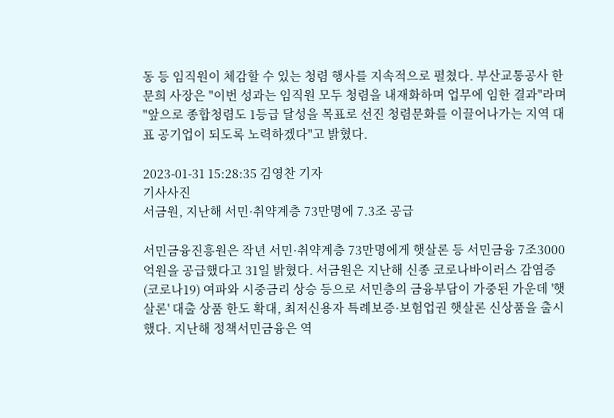동 등 임직원이 체감할 수 있는 청렴 행사를 지속적으로 펼쳤다. 부산교통공사 한문희 사장은 "이번 성과는 임직원 모두 청렴을 내재화하며 업무에 임한 결과"라며 "앞으로 종합청렴도 1등급 달성을 목표로 선진 청렴문화를 이끌어나가는 지역 대표 공기업이 되도록 노력하겠다"고 밝혔다.

2023-01-31 15:28:35 김영찬 기자
기사사진
서금원, 지난해 서민·취약계층 73만명에 7.3조 공급

서민금융진흥원은 작년 서민·취약계층 73만명에게 햇살론 등 서민금융 7조3000억원을 공급했다고 31일 밝혔다. 서금원은 지난해 신종 코로나바이러스 감염증(코로나19) 여파와 시중금리 상승 등으로 서민층의 금융부담이 가중된 가운데 '햇살론' 대출 상품 한도 확대, 최저신용자 특례보증·보험업권 햇살론 신상품을 출시했다. 지난해 정책서민금융은 역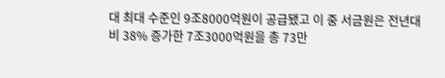대 최대 수준인 9조8000억원이 공급됐고 이 중 서금원은 전년대비 38% 증가한 7조3000억원을 총 73만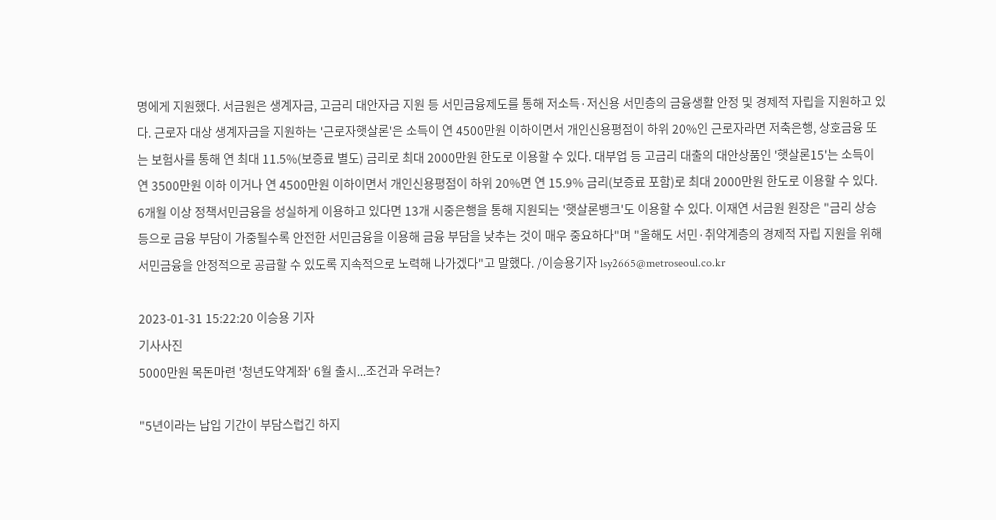명에게 지원했다. 서금원은 생계자금, 고금리 대안자금 지원 등 서민금융제도를 통해 저소득·저신용 서민층의 금융생활 안정 및 경제적 자립을 지원하고 있다. 근로자 대상 생계자금을 지원하는 '근로자햇살론'은 소득이 연 4500만원 이하이면서 개인신용평점이 하위 20%인 근로자라면 저축은행, 상호금융 또는 보험사를 통해 연 최대 11.5%(보증료 별도) 금리로 최대 2000만원 한도로 이용할 수 있다. 대부업 등 고금리 대출의 대안상품인 '햇살론15'는 소득이 연 3500만원 이하 이거나 연 4500만원 이하이면서 개인신용평점이 하위 20%면 연 15.9% 금리(보증료 포함)로 최대 2000만원 한도로 이용할 수 있다. 6개월 이상 정책서민금융을 성실하게 이용하고 있다면 13개 시중은행을 통해 지원되는 '햇살론뱅크'도 이용할 수 있다. 이재연 서금원 원장은 "금리 상승 등으로 금융 부담이 가중될수록 안전한 서민금융을 이용해 금융 부담을 낮추는 것이 매우 중요하다"며 "올해도 서민·취약계층의 경제적 자립 지원을 위해 서민금융을 안정적으로 공급할 수 있도록 지속적으로 노력해 나가겠다"고 말했다. /이승용기자 lsy2665@metroseoul.co.kr

2023-01-31 15:22:20 이승용 기자
기사사진
5000만원 목돈마련 '청년도약계좌' 6월 출시...조건과 우려는?

"5년이라는 납입 기간이 부담스럽긴 하지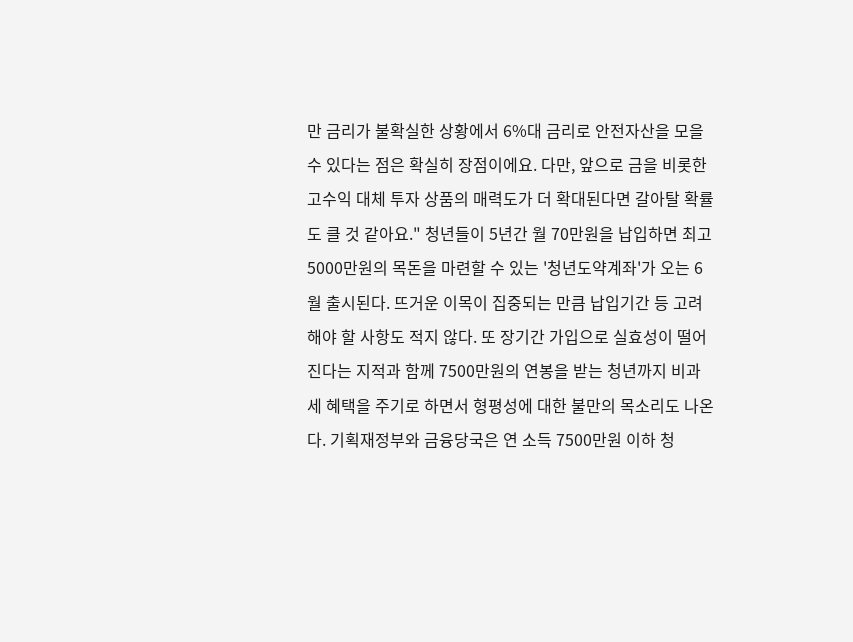만 금리가 불확실한 상황에서 6%대 금리로 안전자산을 모을 수 있다는 점은 확실히 장점이에요. 다만, 앞으로 금을 비롯한 고수익 대체 투자 상품의 매력도가 더 확대된다면 갈아탈 확률도 클 것 같아요." 청년들이 5년간 월 70만원을 납입하면 최고 5000만원의 목돈을 마련할 수 있는 '청년도약계좌'가 오는 6월 출시된다. 뜨거운 이목이 집중되는 만큼 납입기간 등 고려해야 할 사항도 적지 않다. 또 장기간 가입으로 실효성이 떨어진다는 지적과 함께 7500만원의 연봉을 받는 청년까지 비과세 혜택을 주기로 하면서 형평성에 대한 불만의 목소리도 나온다. 기획재정부와 금융당국은 연 소득 7500만원 이하 청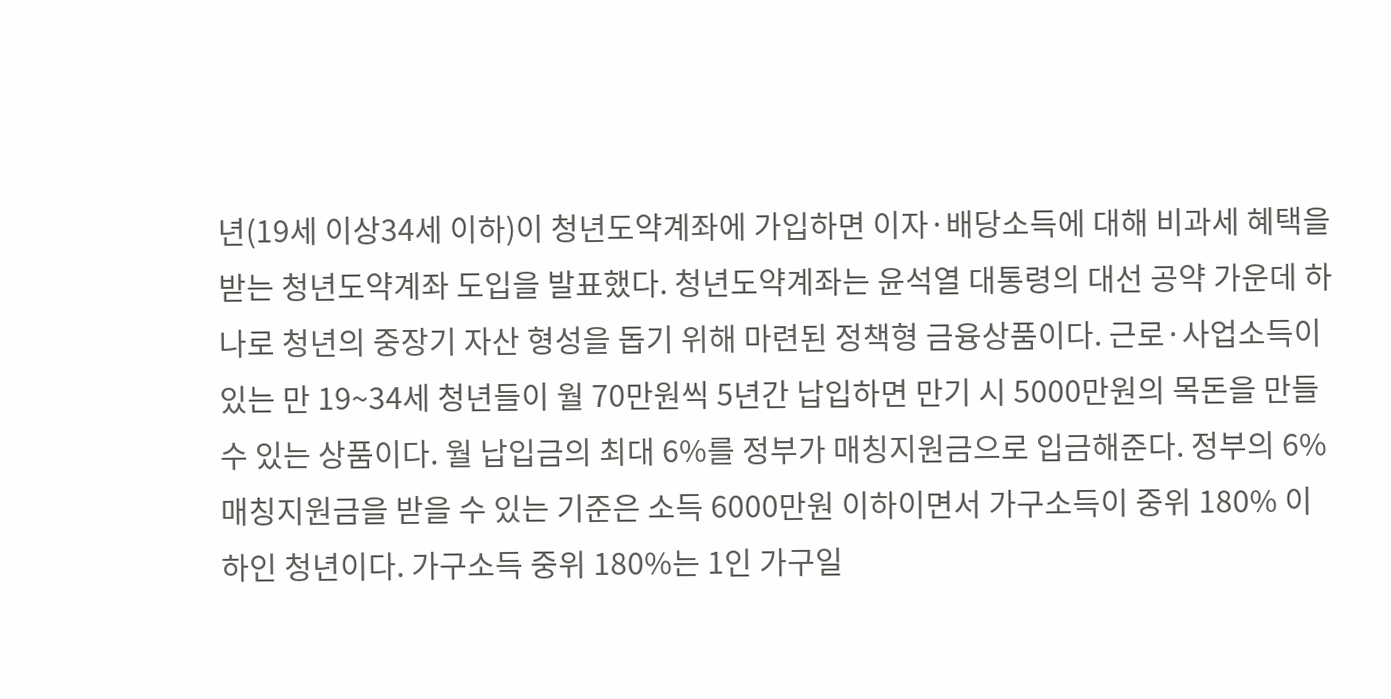년(19세 이상34세 이하)이 청년도약계좌에 가입하면 이자·배당소득에 대해 비과세 혜택을 받는 청년도약계좌 도입을 발표했다. 청년도약계좌는 윤석열 대통령의 대선 공약 가운데 하나로 청년의 중장기 자산 형성을 돕기 위해 마련된 정책형 금융상품이다. 근로·사업소득이 있는 만 19~34세 청년들이 월 70만원씩 5년간 납입하면 만기 시 5000만원의 목돈을 만들 수 있는 상품이다. 월 납입금의 최대 6%를 정부가 매칭지원금으로 입금해준다. 정부의 6% 매칭지원금을 받을 수 있는 기준은 소득 6000만원 이하이면서 가구소득이 중위 180% 이하인 청년이다. 가구소득 중위 180%는 1인 가구일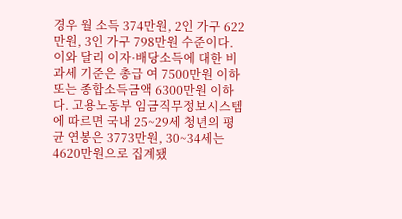경우 월 소득 374만원, 2인 가구 622만원, 3인 가구 798만원 수준이다. 이와 달리 이자·배당소득에 대한 비과세 기준은 총급 여 7500만원 이하 또는 종합소득금액 6300만원 이하다. 고용노동부 임금직무정보시스템에 따르면 국내 25~29세 청년의 평균 연봉은 3773만원, 30~34세는 4620만원으로 집계됐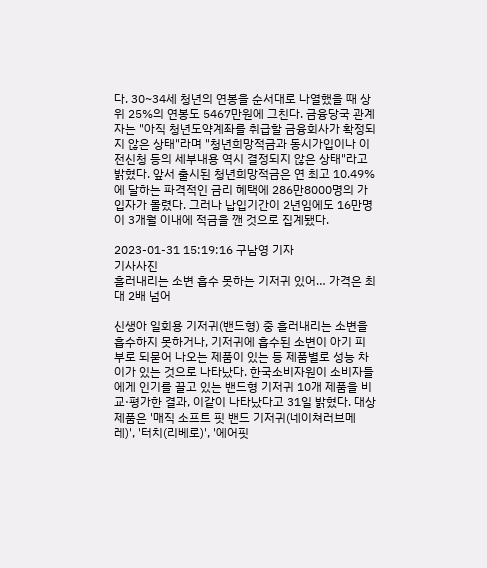다. 30~34세 청년의 연봉을 순서대로 나열했을 때 상위 25%의 연봉도 5467만원에 그친다. 금융당국 관계자는 "아직 청년도약계좌를 취급할 금융회사가 확정되지 않은 상태"라며 "청년희망적금과 동시가입이나 이전신청 등의 세부내용 역시 결정되지 않은 상태"라고 밝혔다. 앞서 출시된 청년희망적금은 연 최고 10.49%에 달하는 파격적인 금리 혜택에 286만8000명의 가입자가 몰렸다. 그러나 납입기간이 2년임에도 16만명이 3개월 이내에 적금을 깬 것으로 집계됐다.

2023-01-31 15:19:16 구남영 기자
기사사진
흘러내리는 소변 흡수 못하는 기저귀 있어… 가격은 최대 2배 넘어

신생아 일회용 기저귀(밴드형) 중 흘러내리는 소변을 흡수하지 못하거나, 기저귀에 흡수된 소변이 아기 피부로 되묻어 나오는 제품이 있는 등 제품별로 성능 차이가 있는 것으로 나타났다. 한국소비자원이 소비자들에게 인기를 끌고 있는 밴드형 기저귀 10개 제품을 비교·평가한 결과, 이같이 나타났다고 31일 밝혔다. 대상 제품은 '매직 소프트 핏 밴드 기저귀(네이쳐러브메레)', '터치(리베로)', '에어핏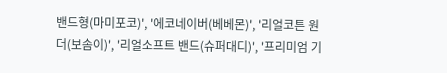밴드형(마미포코)', '에코네이버(베베몬)', '리얼코튼 원더(보솜이)', '리얼소프트 밴드(슈퍼대디)', '프리미엄 기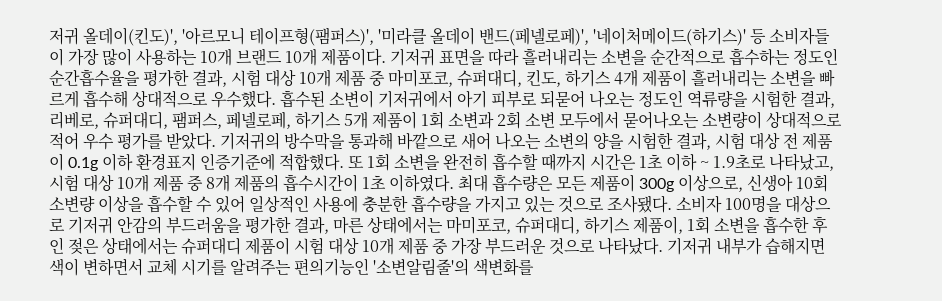저귀 올데이(킨도)', '아르모니 테이프형(팸퍼스)', '미라클 올데이 밴드(페넬로페)', '네이처메이드(하기스)' 등 소비자들이 가장 많이 사용하는 10개 브랜드 10개 제품이다. 기저귀 표면을 따라 흘러내리는 소변을 순간적으로 흡수하는 정도인 순간흡수율을 평가한 결과, 시험 대상 10개 제품 중 마미포코, 슈퍼대디, 킨도, 하기스 4개 제품이 흘러내리는 소변을 빠르게 흡수해 상대적으로 우수했다. 흡수된 소변이 기저귀에서 아기 피부로 되묻어 나오는 정도인 역류량을 시험한 결과, 리베로, 슈퍼대디, 팸퍼스, 페넬로페, 하기스 5개 제품이 1회 소변과 2회 소변 모두에서 묻어나오는 소변량이 상대적으로 적어 우수 평가를 받았다. 기저귀의 방수막을 통과해 바깥으로 새어 나오는 소변의 양을 시험한 결과, 시험 대상 전 제품이 0.1g 이하 환경표지 인증기준에 적합했다. 또 1회 소변을 완전히 흡수할 때까지 시간은 1초 이하 ~ 1.9초로 나타났고, 시험 대상 10개 제품 중 8개 제품의 흡수시간이 1초 이하였다. 최대 흡수량은 모든 제품이 300g 이상으로, 신생아 10회 소변량 이상을 흡수할 수 있어 일상적인 사용에 충분한 흡수량을 가지고 있는 것으로 조사됐다. 소비자 100명을 대상으로 기저귀 안감의 부드러움을 평가한 결과, 마른 상태에서는 마미포코, 슈퍼대디, 하기스 제품이, 1회 소변을 흡수한 후인 젖은 상태에서는 슈퍼대디 제품이 시험 대상 10개 제품 중 가장 부드러운 것으로 나타났다. 기저귀 내부가 습해지면 색이 변하면서 교체 시기를 알려주는 편의기능인 '소변알림줄'의 색변화를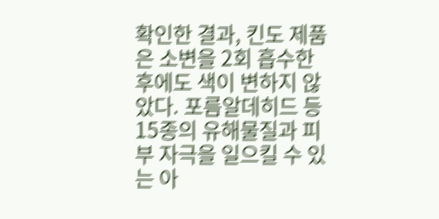확인한 결과, 킨도 제품은 소변을 2회 흡수한 후에도 색이 변하지 않았다. 포름알데히드 등 15종의 유해물질과 피부 자극을 일으킬 수 있는 아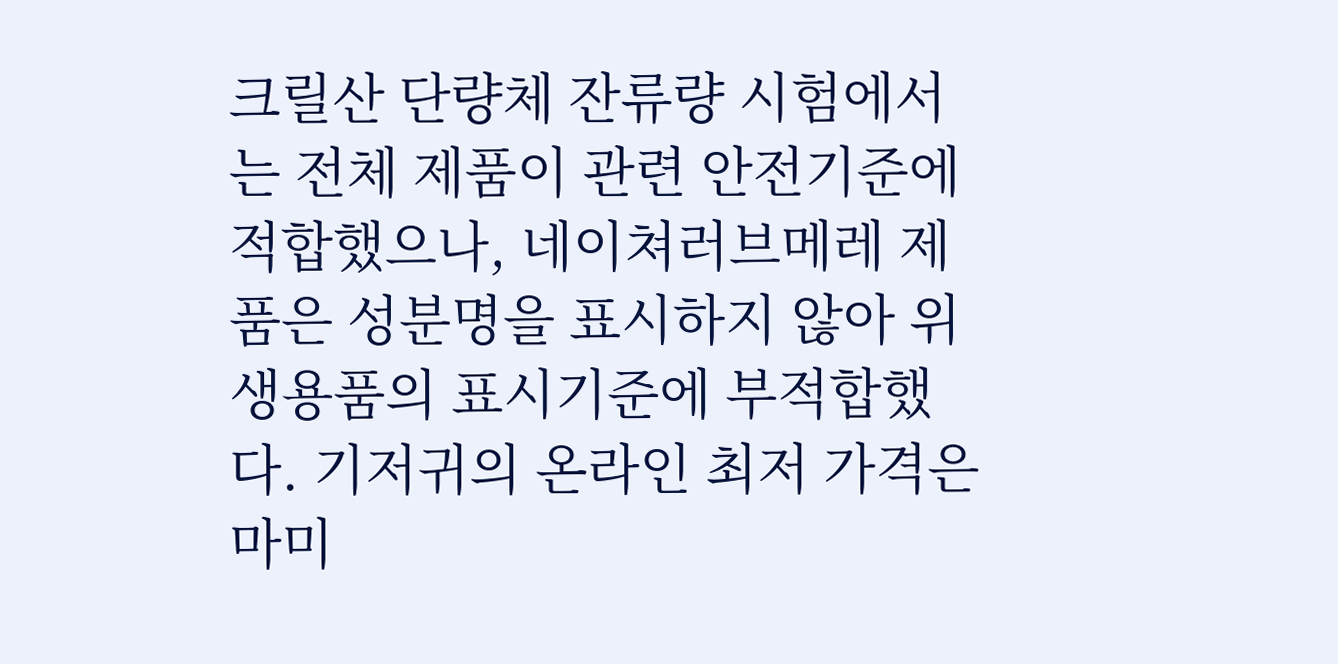크릴산 단량체 잔류량 시험에서는 전체 제품이 관련 안전기준에 적합했으나, 네이쳐러브메레 제품은 성분명을 표시하지 않아 위생용품의 표시기준에 부적합했다. 기저귀의 온라인 최저 가격은 마미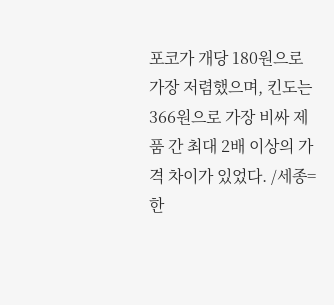포코가 개당 180원으로 가장 저렴했으며, 킨도는 366원으로 가장 비싸 제품 간 최대 2배 이상의 가격 차이가 있었다. /세종=한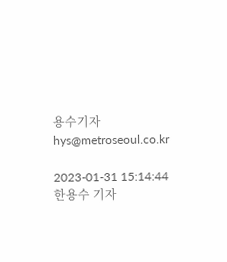용수기자 hys@metroseoul.co.kr

2023-01-31 15:14:44 한용수 기자